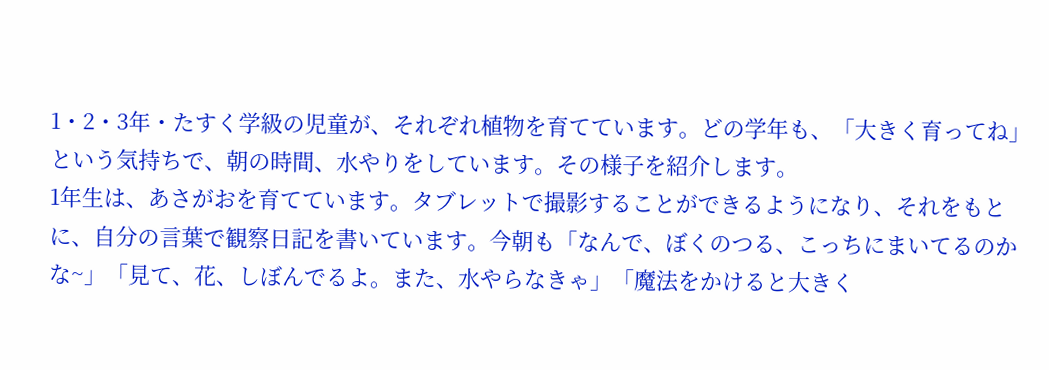1・2・3年・たすく学級の児童が、それぞれ植物を育てています。どの学年も、「大きく育ってね」という気持ちで、朝の時間、水やりをしています。その様子を紹介します。
1年生は、あさがおを育てています。タブレットで撮影することができるようになり、それをもとに、自分の言葉で観察日記を書いています。今朝も「なんで、ぼくのつる、こっちにまいてるのかな~」「見て、花、しぼんでるよ。また、水やらなきゃ」「魔法をかけると大きく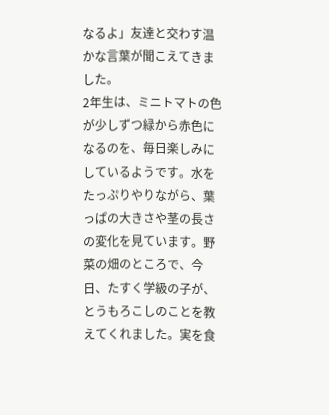なるよ」友達と交わす温かな言葉が聞こえてきました。
2年生は、ミニトマトの色が少しずつ緑から赤色になるのを、毎日楽しみにしているようです。水をたっぷりやりながら、葉っぱの大きさや茎の長さの変化を見ています。野菜の畑のところで、今日、たすく学級の子が、とうもろこしのことを教えてくれました。実を食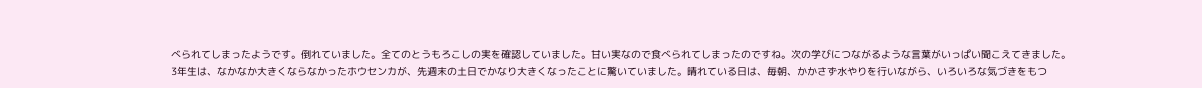べられてしまったようです。倒れていました。全てのとうもろこしの実を確認していました。甘い実なので食べられてしまったのですね。次の学びにつながるような言葉がいっぱい聞こえてきました。
3年生は、なかなか大きくならなかったホウセンカが、先週末の土日でかなり大きくなったことに驚いていました。晴れている日は、毎朝、かかさず水やりを行いながら、いろいろな気づきをもつ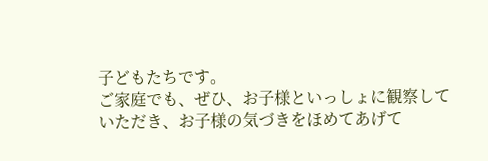子どもたちです。
ご家庭でも、ぜひ、お子様といっしょに観察していただき、お子様の気づきをほめてあげて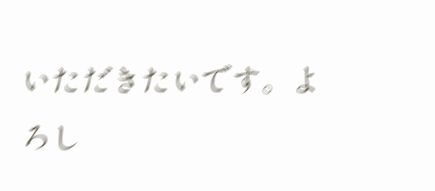いただきたいです。よろし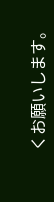くお願いします。